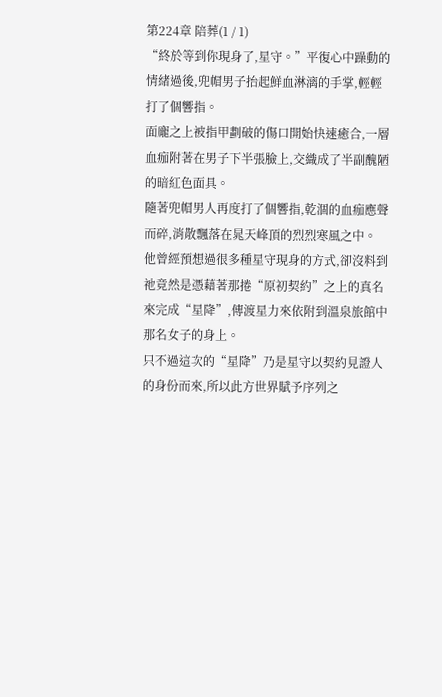第224章 陪葬(1 / 1)
“終於等到你現身了,星守。”平復心中躁動的情緒過後,兜帽男子抬起鮮血淋漓的手掌,輕輕打了個響指。
面龐之上被指甲劃破的傷口開始快速癒合,一層血痂附著在男子下半張臉上,交織成了半副醜陋的暗紅色面具。
隨著兜帽男人再度打了個響指,乾涸的血痂應聲而碎,消散飄落在晁天峰頂的烈烈寒風之中。
他曾經預想過很多種星守現身的方式,卻沒料到祂竟然是憑藉著那捲“原初契約”之上的真名來完成“星降”,傳渡星力來依附到溫泉旅館中那名女子的身上。
只不過這次的“星降”乃是星守以契約見證人的身份而來,所以此方世界賦予序列之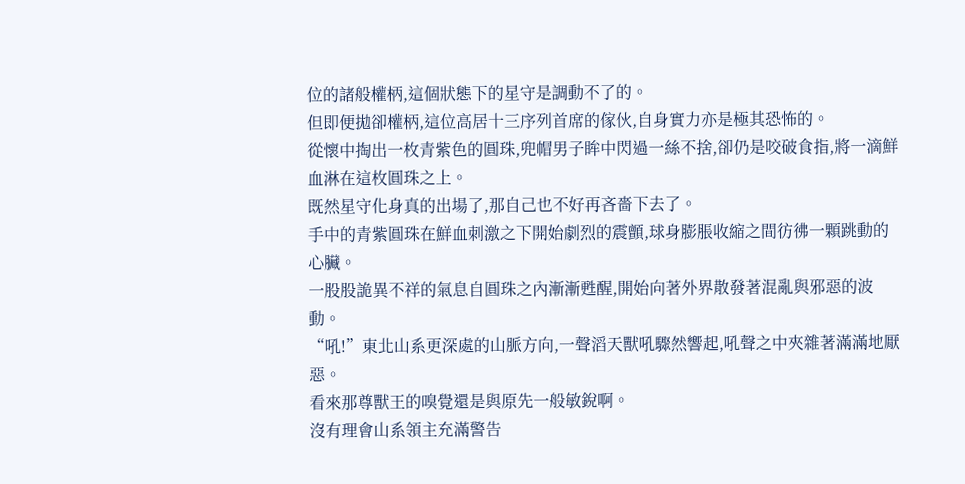位的諸般權柄,這個狀態下的星守是調動不了的。
但即便拋卻權柄,這位高居十三序列首席的傢伙,自身實力亦是極其恐怖的。
從懷中掏出一枚青紫色的圓珠,兜帽男子眸中閃過一絲不捨,卻仍是咬破食指,將一滴鮮血淋在這枚圓珠之上。
既然星守化身真的出場了,那自己也不好再吝嗇下去了。
手中的青紫圓珠在鮮血刺激之下開始劇烈的震顫,球身膨脹收縮之間彷彿一顆跳動的心臟。
一股股詭異不祥的氣息自圓珠之內漸漸甦醒,開始向著外界散發著混亂與邪惡的波動。
“吼!”東北山系更深處的山脈方向,一聲滔天獸吼驟然響起,吼聲之中夾雜著滿滿地厭惡。
看來那尊獸王的嗅覺還是與原先一般敏銳啊。
沒有理會山系領主充滿警告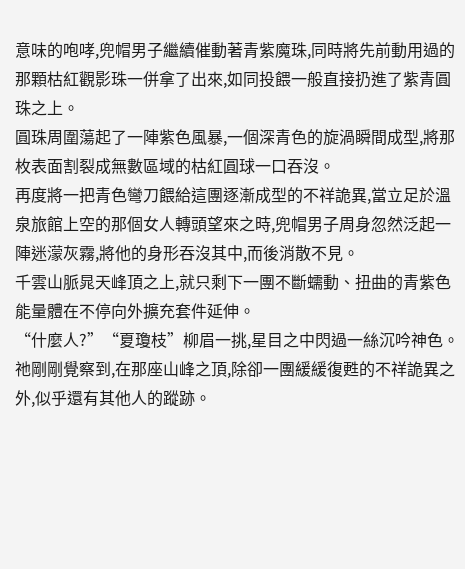意味的咆哮,兜帽男子繼續催動著青紫魔珠,同時將先前動用過的那顆枯紅觀影珠一併拿了出來,如同投餵一般直接扔進了紫青圓珠之上。
圓珠周圍蕩起了一陣紫色風暴,一個深青色的旋渦瞬間成型,將那枚表面割裂成無數區域的枯紅圓球一口吞沒。
再度將一把青色彎刀餵給這團逐漸成型的不祥詭異,當立足於溫泉旅館上空的那個女人轉頭望來之時,兜帽男子周身忽然泛起一陣迷濛灰霧,將他的身形吞沒其中,而後消散不見。
千雲山脈晁天峰頂之上,就只剩下一團不斷蠕動、扭曲的青紫色能量體在不停向外擴充套件延伸。
“什麼人?”“夏瓊枝”柳眉一挑,星目之中閃過一絲沉吟神色。
祂剛剛覺察到,在那座山峰之頂,除卻一團緩緩復甦的不祥詭異之外,似乎還有其他人的蹤跡。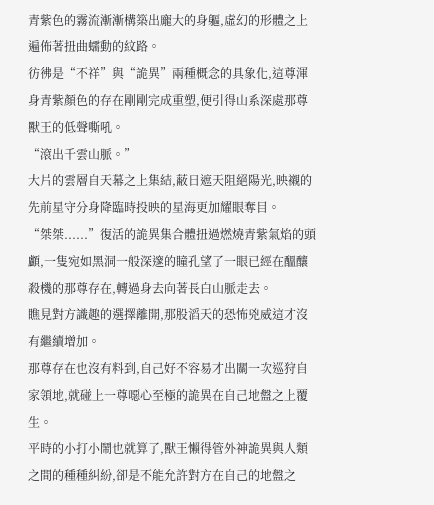青紫色的霧流漸漸構築出龐大的身軀,虛幻的形體之上遍佈著扭曲蠕動的紋路。
彷彿是“不祥”與“詭異”兩種概念的具象化,這尊渾身青紫顏色的存在剛剛完成重塑,便引得山系深處那尊獸王的低聲嘶吼。
“滾出千雲山脈。”
大片的雲層自天幕之上集結,蔽日遮天阻絕陽光,映襯的先前星守分身降臨時投映的星海更加耀眼奪目。
“桀桀......”復活的詭異集合體扭過燃燒青紫氣焰的頭顱,一隻宛如黑洞一般深邃的瞳孔望了一眼已經在醞釀殺機的那尊存在,轉過身去向著長白山脈走去。
瞧見對方識趣的選擇離開,那股滔天的恐怖兇威這才沒有繼續增加。
那尊存在也沒有料到,自己好不容易才出關一次巡狩自家領地,就碰上一尊噁心至極的詭異在自己地盤之上覆生。
平時的小打小鬧也就算了,獸王懶得管外神詭異與人類之間的種種糾紛,卻是不能允許對方在自己的地盤之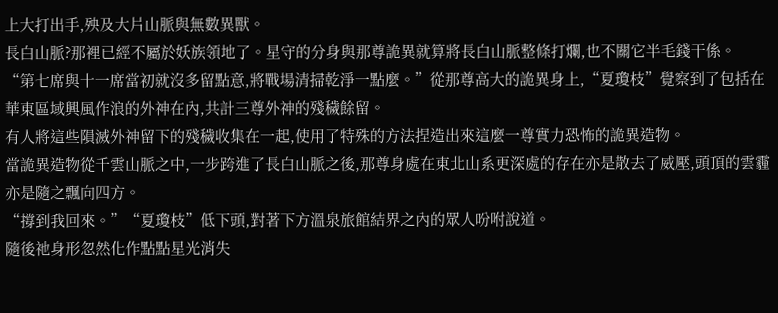上大打出手,殃及大片山脈與無數異獸。
長白山脈?那裡已經不屬於妖族領地了。星守的分身與那尊詭異就算將長白山脈整條打爛,也不關它半毛錢干係。
“第七席與十一席當初就沒多留點意,將戰場清掃乾淨一點麼。”從那尊高大的詭異身上,“夏瓊枝”覺察到了包括在華東區域興風作浪的外神在內,共計三尊外神的殘穢餘留。
有人將這些隕滅外神留下的殘穢收集在一起,使用了特殊的方法捏造出來這麼一尊實力恐怖的詭異造物。
當詭異造物從千雲山脈之中,一步跨進了長白山脈之後,那尊身處在東北山系更深處的存在亦是散去了威壓,頭頂的雲霾亦是隨之飄向四方。
“撐到我回來。”“夏瓊枝”低下頭,對著下方溫泉旅館結界之內的眾人吩咐說道。
隨後祂身形忽然化作點點星光消失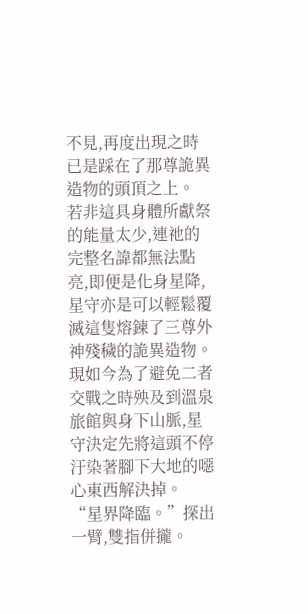不見,再度出現之時已是踩在了那尊詭異造物的頭頂之上。
若非這具身體所獻祭的能量太少,連祂的完整名諱都無法點亮,即便是化身星降,星守亦是可以輕鬆覆滅這隻熔鍊了三尊外神殘穢的詭異造物。
現如今為了避免二者交戰之時殃及到溫泉旅館與身下山脈,星守決定先將這頭不停汙染著腳下大地的噁心東西解決掉。
“星界降臨。”探出一臂,雙指併攏。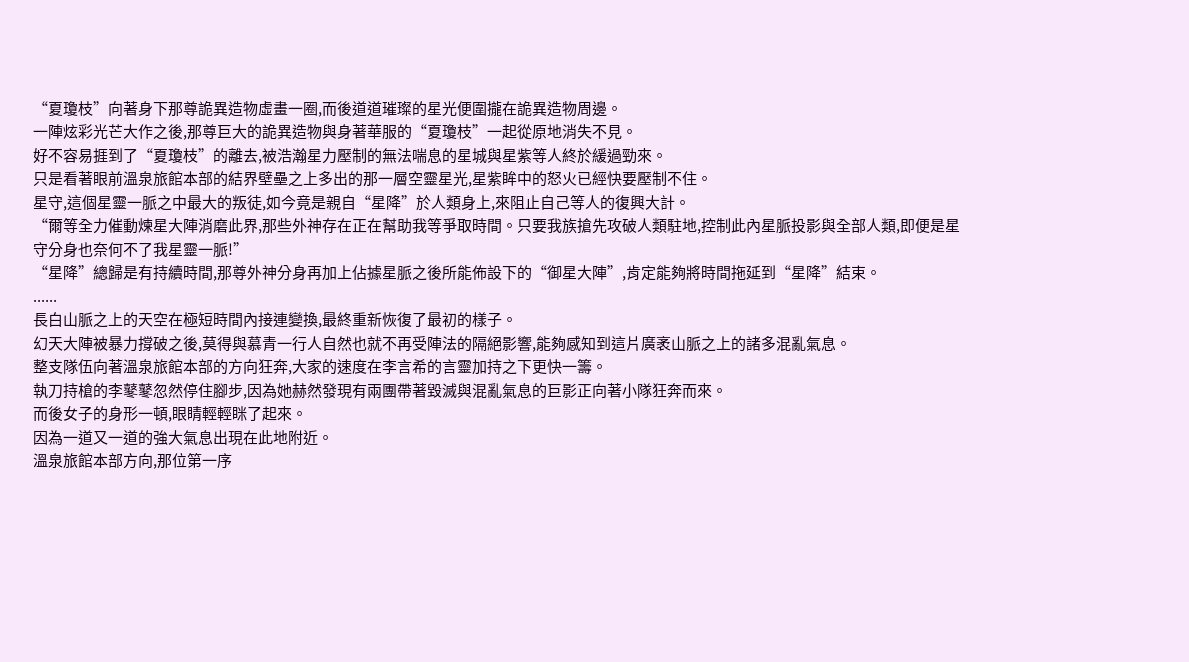“夏瓊枝”向著身下那尊詭異造物虛畫一圈,而後道道璀璨的星光便圍攏在詭異造物周邊。
一陣炫彩光芒大作之後,那尊巨大的詭異造物與身著華服的“夏瓊枝”一起從原地消失不見。
好不容易捱到了“夏瓊枝”的離去,被浩瀚星力壓制的無法喘息的星城與星紫等人終於緩過勁來。
只是看著眼前溫泉旅館本部的結界壁壘之上多出的那一層空靈星光,星紫眸中的怒火已經快要壓制不住。
星守,這個星靈一脈之中最大的叛徒,如今竟是親自“星降”於人類身上,來阻止自己等人的復興大計。
“爾等全力催動煉星大陣消磨此界,那些外神存在正在幫助我等爭取時間。只要我族搶先攻破人類駐地,控制此內星脈投影與全部人類,即便是星守分身也奈何不了我星靈一脈!”
“星降”總歸是有持續時間,那尊外神分身再加上佔據星脈之後所能佈設下的“御星大陣”,肯定能夠將時間拖延到“星降”結束。
......
長白山脈之上的天空在極短時間內接連變換,最終重新恢復了最初的樣子。
幻天大陣被暴力撐破之後,莫得與慕青一行人自然也就不再受陣法的隔絕影響,能夠感知到這片廣袤山脈之上的諸多混亂氣息。
整支隊伍向著溫泉旅館本部的方向狂奔,大家的速度在李言希的言靈加持之下更快一籌。
執刀持槍的李鼕鼕忽然停住腳步,因為她赫然發現有兩團帶著毀滅與混亂氣息的巨影正向著小隊狂奔而來。
而後女子的身形一頓,眼睛輕輕眯了起來。
因為一道又一道的強大氣息出現在此地附近。
溫泉旅館本部方向,那位第一序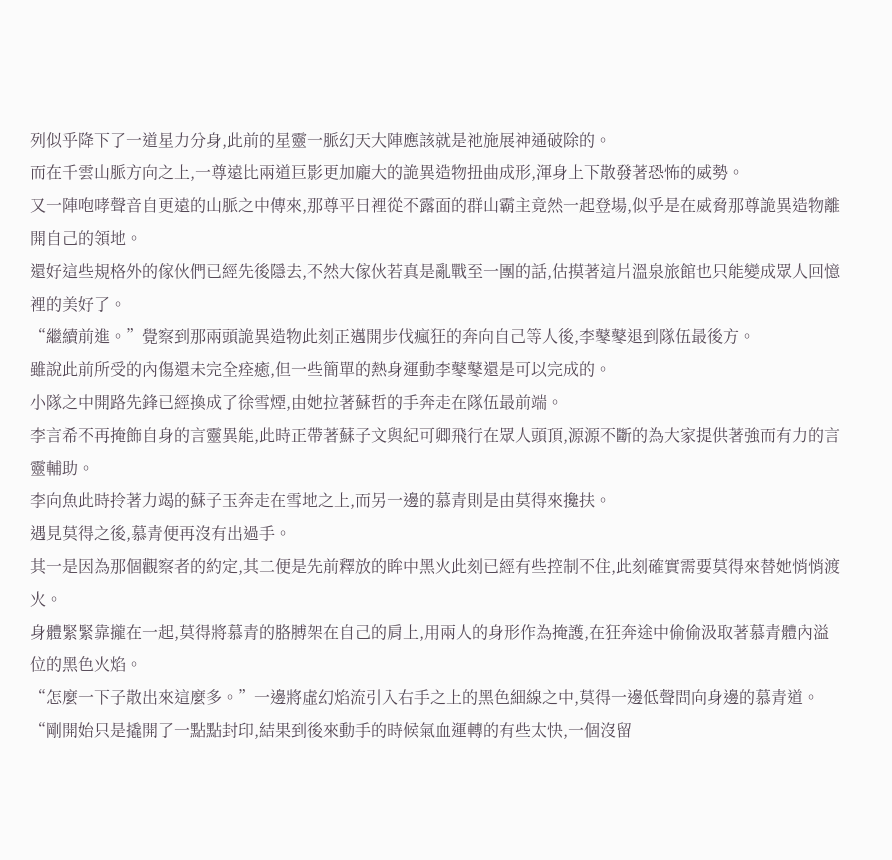列似乎降下了一道星力分身,此前的星靈一脈幻天大陣應該就是祂施展神通破除的。
而在千雲山脈方向之上,一尊遠比兩道巨影更加龐大的詭異造物扭曲成形,渾身上下散發著恐怖的威勢。
又一陣咆哮聲音自更遠的山脈之中傳來,那尊平日裡從不露面的群山霸主竟然一起登場,似乎是在威脅那尊詭異造物離開自己的領地。
還好這些規格外的傢伙們已經先後隱去,不然大傢伙若真是亂戰至一團的話,估摸著這片溫泉旅館也只能變成眾人回憶裡的美好了。
“繼續前進。”覺察到那兩頭詭異造物此刻正邁開步伐瘋狂的奔向自己等人後,李鼕鼕退到隊伍最後方。
雖說此前所受的內傷還未完全痊癒,但一些簡單的熱身運動李鼕鼕還是可以完成的。
小隊之中開路先鋒已經換成了徐雪煙,由她拉著蘇哲的手奔走在隊伍最前端。
李言希不再掩飾自身的言靈異能,此時正帶著蘇子文與紀可卿飛行在眾人頭頂,源源不斷的為大家提供著強而有力的言靈輔助。
李向魚此時拎著力竭的蘇子玉奔走在雪地之上,而另一邊的慕青則是由莫得來攙扶。
遇見莫得之後,慕青便再沒有出過手。
其一是因為那個觀察者的約定,其二便是先前釋放的眸中黑火此刻已經有些控制不住,此刻確實需要莫得來替她悄悄渡火。
身體緊緊靠攏在一起,莫得將慕青的胳膊架在自己的肩上,用兩人的身形作為掩護,在狂奔途中偷偷汲取著慕青體內溢位的黑色火焰。
“怎麼一下子散出來這麼多。”一邊將虛幻焰流引入右手之上的黑色細線之中,莫得一邊低聲問向身邊的慕青道。
“剛開始只是撬開了一點點封印,結果到後來動手的時候氣血運轉的有些太快,一個沒留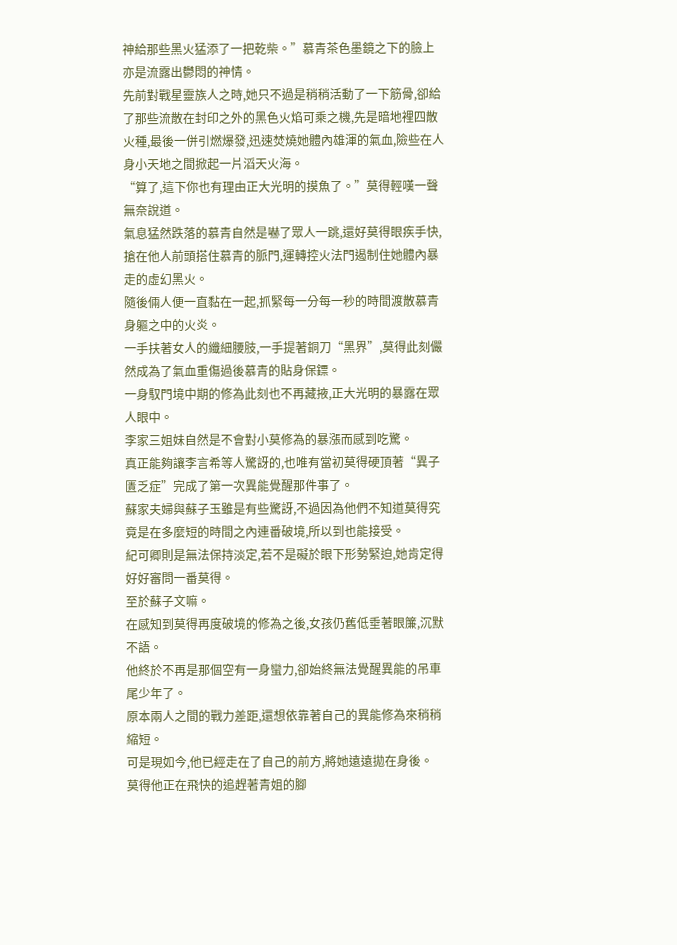神給那些黑火猛添了一把乾柴。”慕青茶色墨鏡之下的臉上亦是流露出鬱悶的神情。
先前對戰星靈族人之時,她只不過是稍稍活動了一下筋骨,卻給了那些流散在封印之外的黑色火焰可乘之機,先是暗地裡四散火種,最後一併引燃爆發,迅速焚燒她體內雄渾的氣血,險些在人身小天地之間掀起一片滔天火海。
“算了,這下你也有理由正大光明的摸魚了。”莫得輕嘆一聲無奈說道。
氣息猛然跌落的慕青自然是嚇了眾人一跳,還好莫得眼疾手快,搶在他人前頭搭住慕青的脈門,運轉控火法門遏制住她體內暴走的虛幻黑火。
隨後倆人便一直黏在一起,抓緊每一分每一秒的時間渡散慕青身軀之中的火炎。
一手扶著女人的纖細腰肢,一手提著銅刀“黑界”,莫得此刻儼然成為了氣血重傷過後慕青的貼身保鏢。
一身馭門境中期的修為此刻也不再藏掖,正大光明的暴露在眾人眼中。
李家三姐妹自然是不會對小莫修為的暴漲而感到吃驚。
真正能夠讓李言希等人驚訝的,也唯有當初莫得硬頂著“異子匱乏症”完成了第一次異能覺醒那件事了。
蘇家夫婦與蘇子玉雖是有些驚訝,不過因為他們不知道莫得究竟是在多麼短的時間之內連番破境,所以到也能接受。
紀可卿則是無法保持淡定,若不是礙於眼下形勢緊迫,她肯定得好好審問一番莫得。
至於蘇子文嘛。
在感知到莫得再度破境的修為之後,女孩仍舊低垂著眼簾,沉默不語。
他終於不再是那個空有一身蠻力,卻始終無法覺醒異能的吊車尾少年了。
原本兩人之間的戰力差距,還想依靠著自己的異能修為來稍稍縮短。
可是現如今,他已經走在了自己的前方,將她遠遠拋在身後。
莫得他正在飛快的追趕著青姐的腳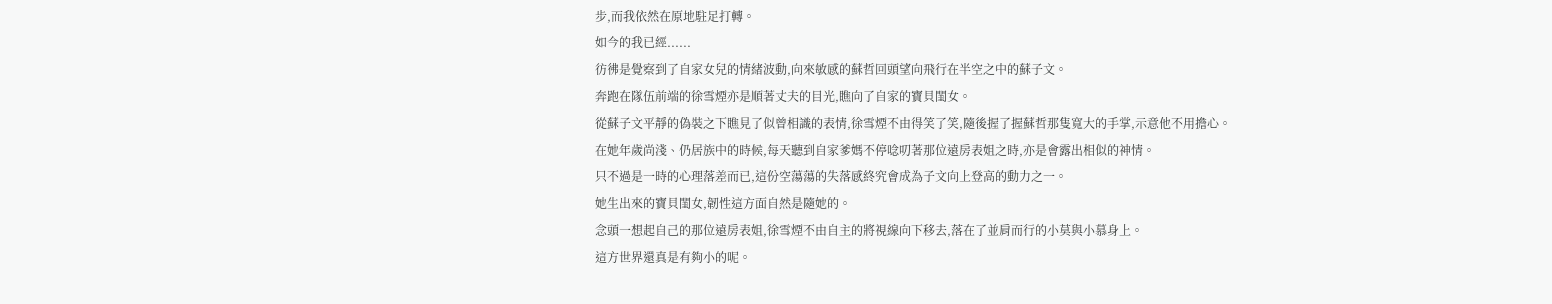步,而我依然在原地駐足打轉。
如今的我已經......
彷彿是覺察到了自家女兒的情緒波動,向來敏感的蘇哲回頭望向飛行在半空之中的蘇子文。
奔跑在隊伍前端的徐雪煙亦是順著丈夫的目光,瞧向了自家的寶貝閨女。
從蘇子文平靜的偽裝之下瞧見了似曾相識的表情,徐雪煙不由得笑了笑,隨後握了握蘇哲那隻寬大的手掌,示意他不用擔心。
在她年歲尚淺、仍居族中的時候,每天聽到自家爹媽不停唸叨著那位遠房表姐之時,亦是會露出相似的神情。
只不過是一時的心理落差而已,這份空蕩蕩的失落感終究會成為子文向上登高的動力之一。
她生出來的寶貝閨女,韌性這方面自然是隨她的。
念頭一想起自己的那位遠房表姐,徐雪煙不由自主的將視線向下移去,落在了並肩而行的小莫與小慕身上。
這方世界還真是有夠小的呢。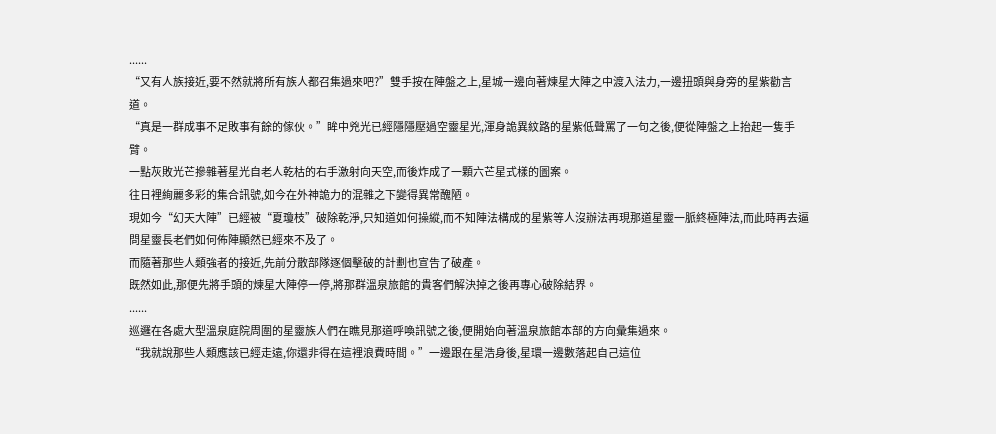......
“又有人族接近,要不然就將所有族人都召集過來吧?”雙手按在陣盤之上,星城一邊向著煉星大陣之中渡入法力,一邊扭頭與身旁的星紫勸言道。
“真是一群成事不足敗事有餘的傢伙。”眸中兇光已經隱隱壓過空靈星光,渾身詭異紋路的星紫低聲罵了一句之後,便從陣盤之上抬起一隻手臂。
一點灰敗光芒摻雜著星光自老人乾枯的右手激射向天空,而後炸成了一顆六芒星式樣的圖案。
往日裡絢麗多彩的集合訊號,如今在外神詭力的混雜之下變得異常醜陋。
現如今“幻天大陣”已經被“夏瓊枝”破除乾淨,只知道如何操縱,而不知陣法構成的星紫等人沒辦法再現那道星靈一脈終極陣法,而此時再去逼問星靈長老們如何佈陣顯然已經來不及了。
而隨著那些人類強者的接近,先前分散部隊逐個擊破的計劃也宣告了破產。
既然如此,那便先將手頭的煉星大陣停一停,將那群溫泉旅館的貴客們解決掉之後再專心破除結界。
......
巡邏在各處大型溫泉庭院周圍的星靈族人們在瞧見那道呼喚訊號之後,便開始向著溫泉旅館本部的方向彙集過來。
“我就說那些人類應該已經走遠,你還非得在這裡浪費時間。”一邊跟在星浩身後,星環一邊數落起自己這位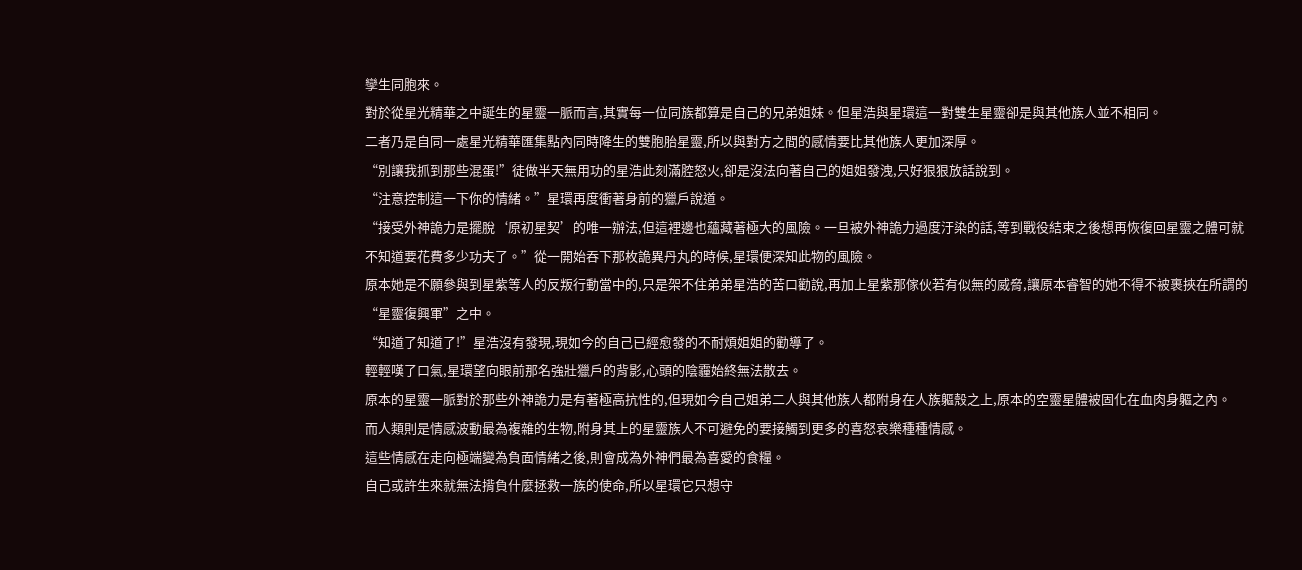孿生同胞來。
對於從星光精華之中誕生的星靈一脈而言,其實每一位同族都算是自己的兄弟姐妹。但星浩與星環這一對雙生星靈卻是與其他族人並不相同。
二者乃是自同一處星光精華匯集點內同時降生的雙胞胎星靈,所以與對方之間的感情要比其他族人更加深厚。
“別讓我抓到那些混蛋!”徒做半天無用功的星浩此刻滿腔怒火,卻是沒法向著自己的姐姐發洩,只好狠狠放話說到。
“注意控制這一下你的情緒。”星環再度衝著身前的獵戶說道。
“接受外神詭力是擺脫‘原初星契’的唯一辦法,但這裡邊也蘊藏著極大的風險。一旦被外神詭力過度汙染的話,等到戰役結束之後想再恢復回星靈之體可就不知道要花費多少功夫了。”從一開始吞下那枚詭異丹丸的時候,星環便深知此物的風險。
原本她是不願參與到星紫等人的反叛行動當中的,只是架不住弟弟星浩的苦口勸說,再加上星紫那傢伙若有似無的威脅,讓原本睿智的她不得不被裹挾在所謂的“星靈復興軍”之中。
“知道了知道了!”星浩沒有發現,現如今的自己已經愈發的不耐煩姐姐的勸導了。
輕輕嘆了口氣,星環望向眼前那名強壯獵戶的背影,心頭的陰霾始終無法散去。
原本的星靈一脈對於那些外神詭力是有著極高抗性的,但現如今自己姐弟二人與其他族人都附身在人族軀殼之上,原本的空靈星體被固化在血肉身軀之內。
而人類則是情感波動最為複雜的生物,附身其上的星靈族人不可避免的要接觸到更多的喜怒哀樂種種情感。
這些情感在走向極端變為負面情緒之後,則會成為外神們最為喜愛的食糧。
自己或許生來就無法揹負什麼拯救一族的使命,所以星環它只想守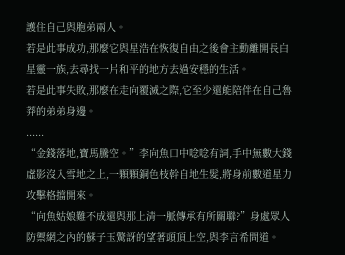護住自己與胞弟兩人。
若是此事成功,那麼它與星浩在恢復自由之後會主動離開長白星靈一族,去尋找一片和平的地方去過安穩的生活。
若是此事失敗,那麼在走向覆滅之際,它至少還能陪伴在自己魯莽的弟弟身邊。
......
“金錢落地,寶馬騰空。”李向魚口中唸唸有詞,手中無數大錢虛影沒入雪地之上,一顆顆銅色枝幹自地生髮,將身前數道星力攻擊格擋開來。
“向魚姑娘難不成還與那上清一脈傳承有所關聯?”身處眾人防禦網之內的蘇子玉驚訝的望著頭頂上空,與李言希問道。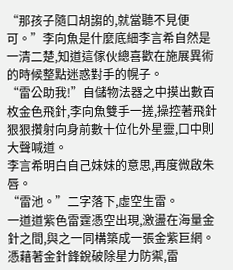“那孩子隨口胡謅的,就當聽不見便可。”李向魚是什麼底細李言希自然是一清二楚,知道這傢伙總喜歡在施展異術的時候整點迷惑對手的幌子。
“雷公助我!”自儲物法器之中摸出數百枚金色飛針,李向魚雙手一搓,操控著飛針狠狠攢射向身前數十位化外星靈,口中則大聲喊道。
李言希明白自己妹妹的意思,再度微啟朱唇。
“雷池。”二字落下,虛空生雷。
一道道紫色雷霆憑空出現,激盪在海量金針之間,與之一同構築成一張金紫巨網。
憑藉著金針鋒銳破除星力防禦,雷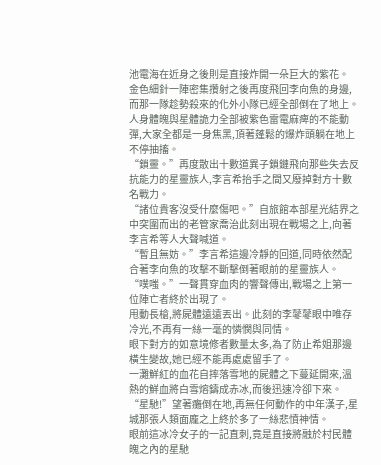池電海在近身之後則是直接炸開一朵巨大的紫花。
金色細針一陣密集攢射之後再度飛回李向魚的身邊,而那一隊趁勢殺來的化外小隊已經全部倒在了地上。
人身體魄與星體詭力全部被紫色雷電麻痺的不能動彈,大家全都是一身焦黑,頂著蓬鬆的爆炸頭躺在地上不停抽搐。
“鎖靈。”再度散出十數道異子鎖鏈飛向那些失去反抗能力的星靈族人,李言希抬手之間又廢掉對方十數名戰力。
“諸位貴客沒受什麼傷吧。”自旅館本部星光結界之中突圍而出的老管家喬治此刻出現在戰場之上,向著李言希等人大聲喊道。
“暫且無妨。”李言希這邊冷靜的回道,同時依然配合著李向魚的攻擊不斷擊倒著眼前的星靈族人。
“噗嗤。”一聲貫穿血肉的響聲傳出,戰場之上第一位陣亡者終於出現了。
甩動長槍,將屍體遠遠丟出。此刻的李鼕鼕眼中唯存冷光,不再有一絲一毫的憐憫與同情。
眼下對方的如意境修者數量太多,為了防止希姐那邊橫生變故,她已經不能再處處留手了。
一灘鮮紅的血花自摔落雪地的屍體之下蔓延開來,溫熱的鮮血將白雪熔鑄成赤冰,而後迅速冷卻下來。
“星馳!”望著癱倒在地,再無任何動作的中年漢子,星城那張人類面龐之上終於多了一絲悲憤神情。
眼前這冰冷女子的一記直刺,竟是直接將融於村民體魄之內的星馳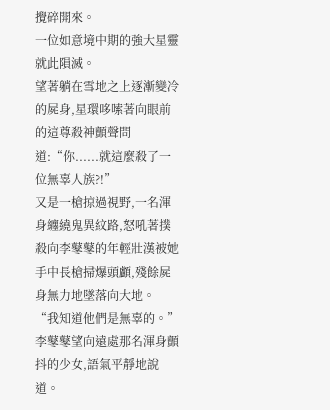攪碎開來。
一位如意境中期的強大星靈就此隕滅。
望著躺在雪地之上逐漸變冷的屍身,星環哆嗦著向眼前的這尊殺神顫聲問道:“你......就這麼殺了一位無辜人族?!”
又是一槍掠過視野,一名渾身纏繞鬼異紋路,怒吼著撲殺向李鼕鼕的年輕壯漢被她手中長槍掃爆頭顱,殘餘屍身無力地墜落向大地。
“我知道他們是無辜的。”李鼕鼕望向遠處那名渾身顫抖的少女,語氣平靜地說道。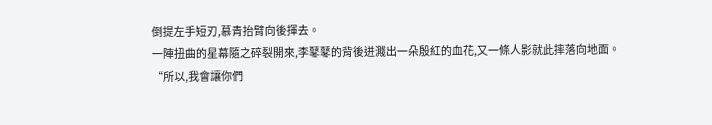倒提左手短刃,慕青抬臂向後揮去。
一陣扭曲的星幕隨之碎裂開來,李鼕鼕的背後迸濺出一朵殷紅的血花,又一條人影就此摔落向地面。
“所以,我會讓你們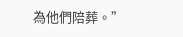為他們陪葬。”